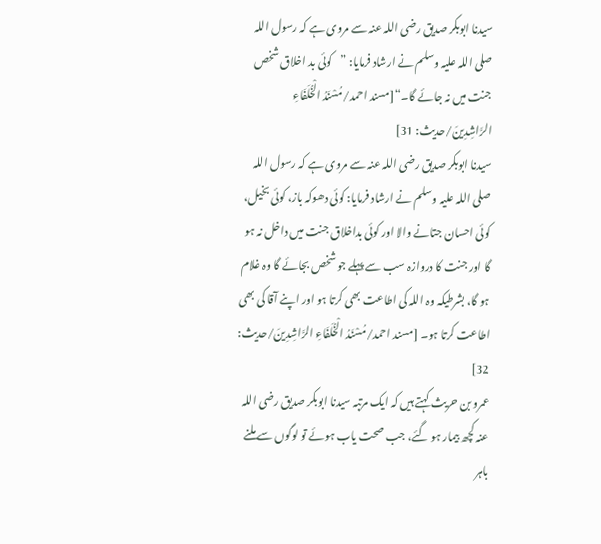سیدنا ابوبکر صدیق رضی اللہ عنہ سے مروی ہے کہ رسول اللہ صلی اللہ علیہ وسلم نے ارشاد فرمایا: ”کوئی بد اخلاق شخص جنت میں نہ جائے گا۔“[مسند احمد/مُسْنَدُ الْخُلَفَاءِ الرَّاشِدِينَ/حدیث: 31]
سیدنا ابوبکر صدیق رضی اللہ عنہ سے مروی ہے کہ رسول اللہ صلی اللہ علیہ وسلم نے ارشاد فرمایا: کوئی دھوکہ باز، کوئی بخیل، کوئی احسان جتانے والا اور کوئی بداخلاق جنت میں داخل نہ ہو گا اور جنت کا دروازہ سب سے پہلے جو شخص بجائے گا وہ غلام ہو گا، بشرطیکہ وہ اللہ کی اطاعت بھی کرتا ہو اور اپنے آقا کی بھی اطاعت کرتا ہو۔ [مسند احمد/مُسْنَدُ الْخُلَفَاءِ الرَّاشِدِينَ/حدیث: 32]
عمرو بن حریث کہتے ہیں کہ ایک مرتبہ سیدنا ابوبکر صدیق رضی اللہ عنہ کچھ بیمار ہو گئے، جب صحت یاب ہوئے تو لوگوں سے ملنے باہر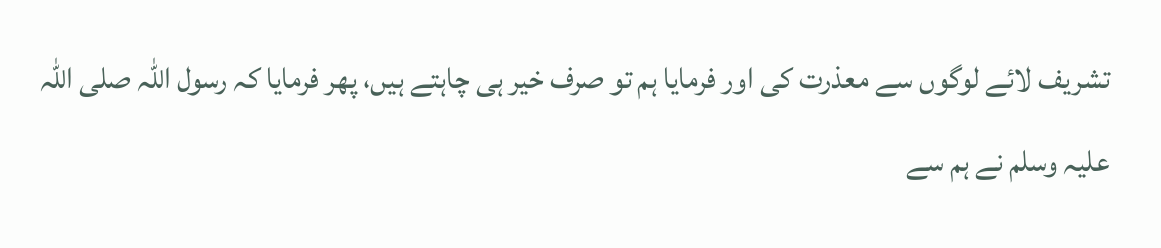تشریف لائے لوگوں سے معذرت کی اور فرمایا ہم تو صرف خیر ہی چاہتے ہیں، پھر فرمایا کہ رسول اللہ صلی اللہ علیہ وسلم نے ہم سے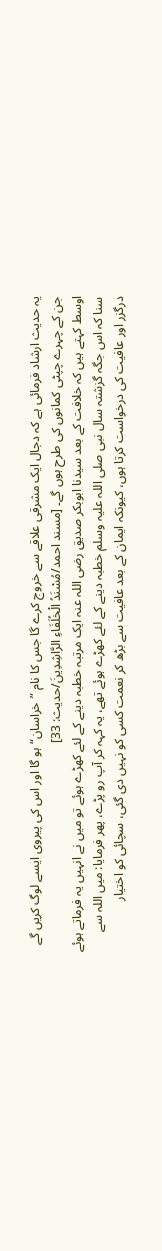یہ حدیث ارشاد فرمائی ہے کہ دجال ایک مشرقی علاقے سے خروج کرے گا جس کا نام ”خراسان“ ہو گا اور اس کی پیروی ایسے لوگ کریں گے جن کے چہرے چپٹی کمانوں کی طرح ہوں گے۔ [مسند احمد/مُسْنَدُ الْخُلَفَاءِ الرَّاشِدِينَ/حدیث: 33]
اوسط کہتے ہیں کہ خلافت کے بعد سیدنا ابوبکر صدیق رضی اللہ عنہ ایک مرتبہ خطبہ دینے کے لئے کھڑے ہوئے تو میں نے انہیں یہ فرماتے ہوئے سنا کہ اس جگہ گزشتہ سال نبی صلی اللہ علیہ وسلم خطبہ دینے کے لئے کھڑے ہوئے تھے، یہ کہہ کر آپ رو پڑے، پھر فرمایا: میں اللہ سے درگزر اور عافیت کی درخواست کرتا ہوں، کیونکہ ایمان کے بعد عافیت سے بڑھ کر نعمت کسی کو نہیں دی گئی، سچائی کو اختیار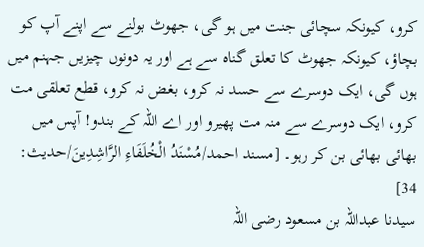کرو، کیونکہ سچائی جنت میں ہو گی، جھوٹ بولنے سے اپنے آپ کو بچاؤ، کیونکہ جھوٹ کا تعلق گناہ سے ہے اور یہ دونوں چیزیں جہنم میں ہوں گی، ایک دوسرے سے حسد نہ کرو، بغض نہ کرو، قطع تعلقی مت کرو، ایک دوسرے سے منہ مت پھیرو اور اے اللہ کے بندو! آپس میں بھائی بھائی بن کر رہو۔ [مسند احمد/مُسْنَدُ الْخُلَفَاءِ الرَّاشِدِينَ/حدیث: 34]
سیدنا عبداللہ بن مسعود رضی اللہ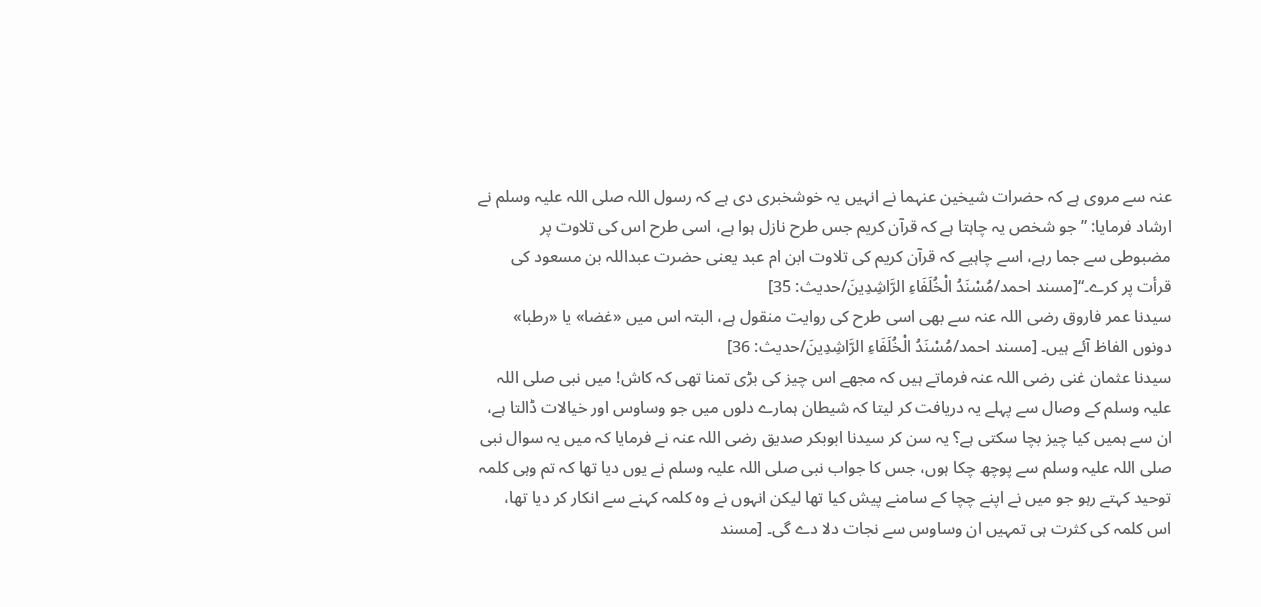عنہ سے مروی ہے کہ حضرات شیخین عنہما نے انہیں یہ خوشخبری دی ہے کہ رسول اللہ صلی اللہ علیہ وسلم نے ارشاد فرمایا: ”جو شخص یہ چاہتا ہے کہ قرآن کریم جس طرح نازل ہوا ہے، اسی طرح اس کی تلاوت پر مضبوطی سے جما رہے، اسے چاہیے کہ قرآن کریم کی تلاوت ابن ام عبد یعنی حضرت عبداللہ بن مسعود کی قرأت پر کرے۔“[مسند احمد/مُسْنَدُ الْخُلَفَاءِ الرَّاشِدِينَ/حدیث: 35]
سیدنا عمر فاروق رضی اللہ عنہ سے بھی اسی طرح کی روایت منقول ہے، البتہ اس میں «غضا» یا «رطبا» دونوں الفاظ آئے ہیں۔ [مسند احمد/مُسْنَدُ الْخُلَفَاءِ الرَّاشِدِينَ/حدیث: 36]
سیدنا عثمان غنی رضی اللہ عنہ فرماتے ہیں کہ مجھے اس چیز کی بڑی تمنا تھی کہ کاش! میں نبی صلی اللہ علیہ وسلم کے وصال سے پہلے یہ دریافت کر لیتا کہ شیطان ہمارے دلوں میں جو وساوس اور خیالات ڈالتا ہے، ان سے ہمیں کیا چیز بچا سکتی ہے؟ یہ سن کر سیدنا ابوبکر صدیق رضی اللہ عنہ نے فرمایا کہ میں یہ سوال نبی صلی اللہ علیہ وسلم سے پوچھ چکا ہوں، جس کا جواب نبی صلی اللہ علیہ وسلم نے یوں دیا تھا کہ تم وہی کلمہ توحید کہتے رہو جو میں نے اپنے چچا کے سامنے پیش کیا تھا لیکن انہوں نے وہ کلمہ کہنے سے انکار کر دیا تھا، اس کلمہ کی کثرت ہی تمہیں ان وساوس سے نجات دلا دے گی۔ [مسند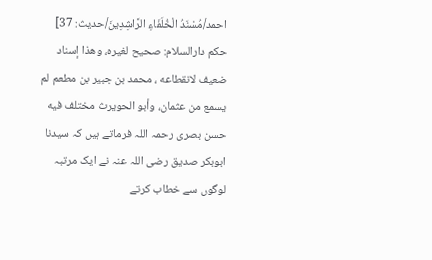احمد/مُسْنَدُ الْخُلَفَاءِ الرَّاشِدِينَ/حدیث: 37]
حكم دارالسلام: صحيح لغيره، وهذا إسناد ضعيف لانقطاعه ، محمد بن جبير بن مطعم لم يسمع من عثمان، وأبو الحويرث مختلف فيه
حسن بصری رحمہ اللہ فرماتے ہیں کہ سیدنا ابوبکر صدیق رضی اللہ عنہ نے ایک مرتبہ لوگوں سے خطاب کرتے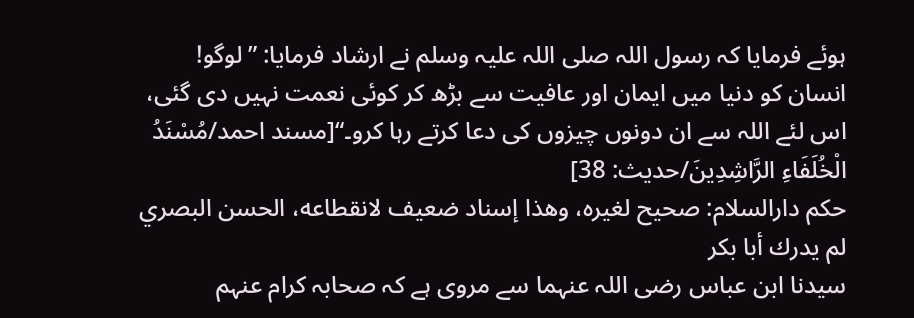ہوئے فرمایا کہ رسول اللہ صلی اللہ علیہ وسلم نے ارشاد فرمایا: ”لوگو! انسان کو دنیا میں ایمان اور عافیت سے بڑھ کر کوئی نعمت نہیں دی گئی، اس لئے اللہ سے ان دونوں چیزوں کی دعا کرتے رہا کرو۔“[مسند احمد/مُسْنَدُ الْخُلَفَاءِ الرَّاشِدِينَ/حدیث: 38]
حكم دارالسلام: صحيح لغيره، وهذا إسناد ضعيف لانقطاعه، الحسن البصري لم يدرك أبا بكر
سیدنا ابن عباس رضی اللہ عنہما سے مروی ہے کہ صحابہ کرام عنہم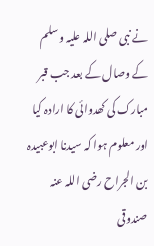نے نبی صلی اللہ علیہ وسلم کے وصال کے بعد جب قبر مبارک کی کھدوائی کا ارادہ کیا اور معلوم ہوا کہ سیدنا ابوعبیدہ بن الجراح رضی اللہ عنہ صندوقی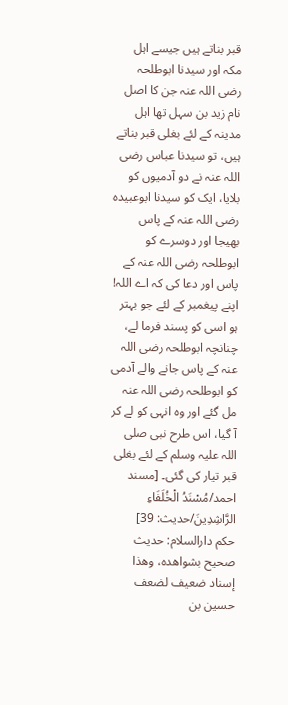قبر بناتے ہیں جیسے اہل مکہ اور سیدنا ابوطلحہ رضی اللہ عنہ جن کا اصل نام زید بن سہل تھا اہل مدینہ کے لئے بغلی قبر بناتے ہیں، تو سیدنا عباس رضی اللہ عنہ نے دو آدمیوں کو بلایا، ایک کو سیدنا ابوعبیدہ رضی اللہ عنہ کے پاس بھیجا اور دوسرے کو ابوطلحہ رضی اللہ عنہ کے پاس اور دعا کی کہ اے اللہ! اپنے پیغمبر کے لئے جو بہتر ہو اسی کو پسند فرما لے، چنانچہ ابوطلحہ رضی اللہ عنہ کے پاس جانے والے آدمی کو ابوطلحہ رضی اللہ عنہ مل گئے اور وہ انہی کو لے کر آ گیا، اس طرح نبی صلی اللہ علیہ وسلم کے لئے بغلی قبر تیار کی گئی۔ [مسند احمد/مُسْنَدُ الْخُلَفَاءِ الرَّاشِدِينَ/حدیث: 39]
حكم دارالسلام: حديث صحيح بشواهده، وهذا إسناد ضعيف لضعف حسين بن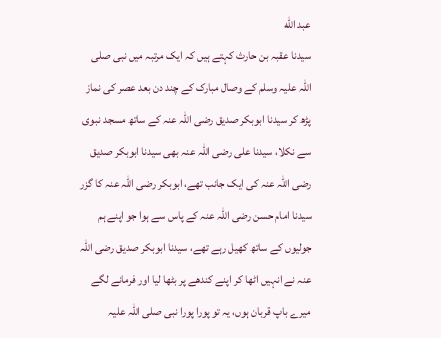عبد الله
سیدنا عقبہ بن حارث کہتے ہیں کہ ایک مرتبہ میں نبی صلی اللہ علیہ وسلم کے وصال مبارک کے چند دن بعد عصر کی نماز پڑھ کر سیدنا ابوبکر صدیق رضی اللہ عنہ کے ساتھ مسجد نبوی سے نکلا، سیدنا علی رضی اللہ عنہ بھی سیدنا ابوبکر صدیق رضی اللہ عنہ کی ایک جانب تھے، ابوبکر رضی اللہ عنہ کا گزر سیدنا امام حسن رضی اللہ عنہ کے پاس سے ہوا جو اپنے ہم جولیوں کے ساتھ کھیل رہے تھے، سیدنا ابوبکر صدیق رضی اللہ عنہ نے انہیں اٹھا کر اپنے کندھے پر بٹھا لیا اور فرمانے لگے میرے باپ قربان ہوں، یہ تو پورا پورا نبی صلی اللہ علیہ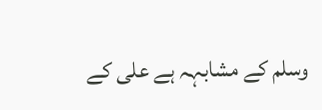وسلم کے مشابہہ ہے علی کے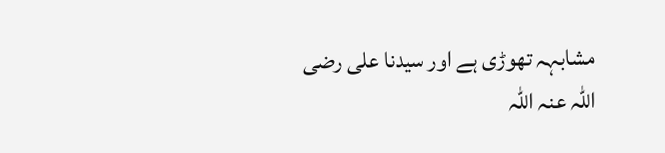مشابہہ تھوڑی ہے اور سیدنا علی رضی اللہ عنہ اللہ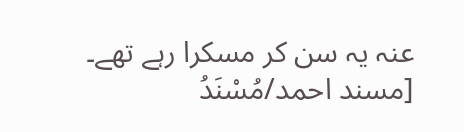عنہ یہ سن کر مسکرا رہے تھے۔ [مسند احمد/مُسْنَدُ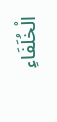الْخُلَفَاءِ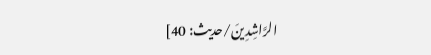الرَّاشِدِينَ/حدیث: 40]